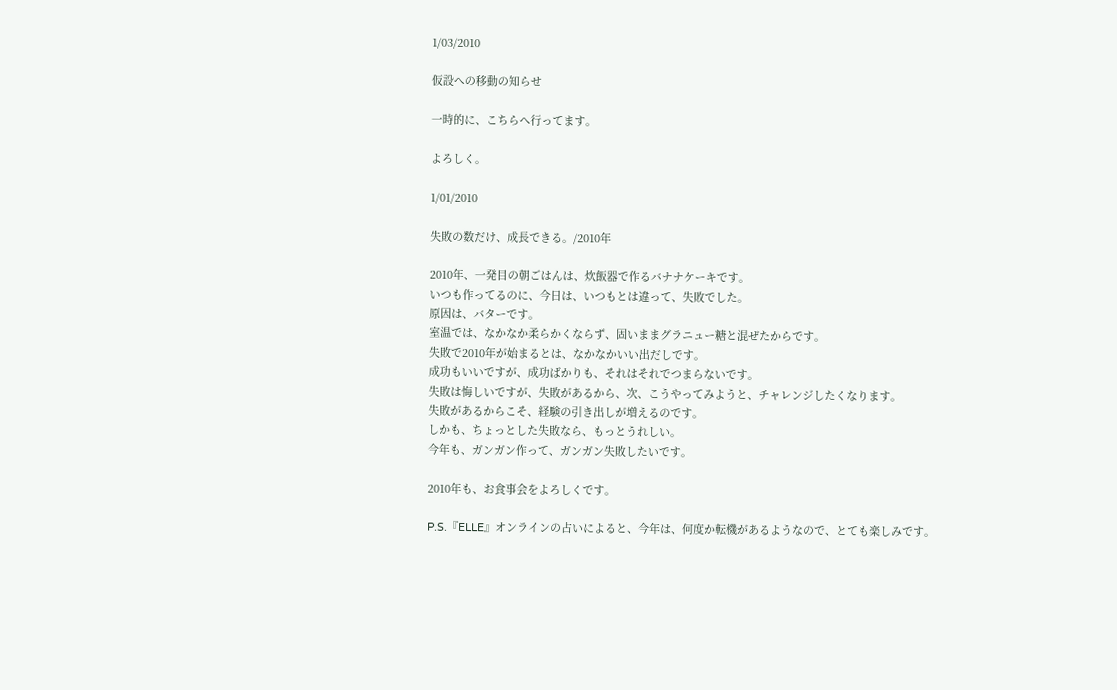1/03/2010

仮設への移動の知らせ

一時的に、こちらへ行ってます。

よろしく。

1/01/2010

失敗の数だけ、成長できる。/2010年

2010年、一発目の朝ごはんは、炊飯器で作るバナナケーキです。
いつも作ってるのに、今日は、いつもとは違って、失敗でした。
原因は、バターです。
室温では、なかなか柔らかくならず、固いままグラニュー糖と混ぜたからです。
失敗で2010年が始まるとは、なかなかいい出だしです。
成功もいいですが、成功ばかりも、それはそれでつまらないです。
失敗は悔しいですが、失敗があるから、次、こうやってみようと、チャレンジしたくなります。
失敗があるからこそ、経験の引き出しが増えるのです。
しかも、ちょっとした失敗なら、もっとうれしい。
今年も、ガンガン作って、ガンガン失敗したいです。

2010年も、お食事会をよろしくです。

P.S.『ELLE』オンラインの占いによると、今年は、何度か転機があるようなので、とても楽しみです。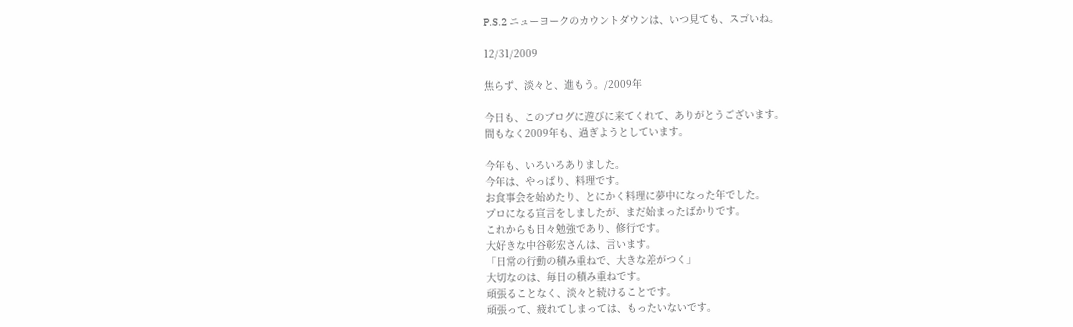P.S.2 ニューヨークのカウントダウンは、いつ見ても、スゴいね。

12/31/2009

焦らず、淡々と、進もう。/2009年

今日も、このブログに遊びに来てくれて、ありがとうございます。
間もなく2009年も、過ぎようとしています。

今年も、いろいろありました。
今年は、やっぱり、料理です。
お食事会を始めたり、とにかく料理に夢中になった年でした。
プロになる宣言をしましたが、まだ始まったばかりです。
これからも日々勉強であり、修行です。
大好きな中谷彰宏さんは、言います。
「日常の行動の積み重ねで、大きな差がつく」
大切なのは、毎日の積み重ねです。
頑張ることなく、淡々と続けることです。
頑張って、疲れてしまっては、もったいないです。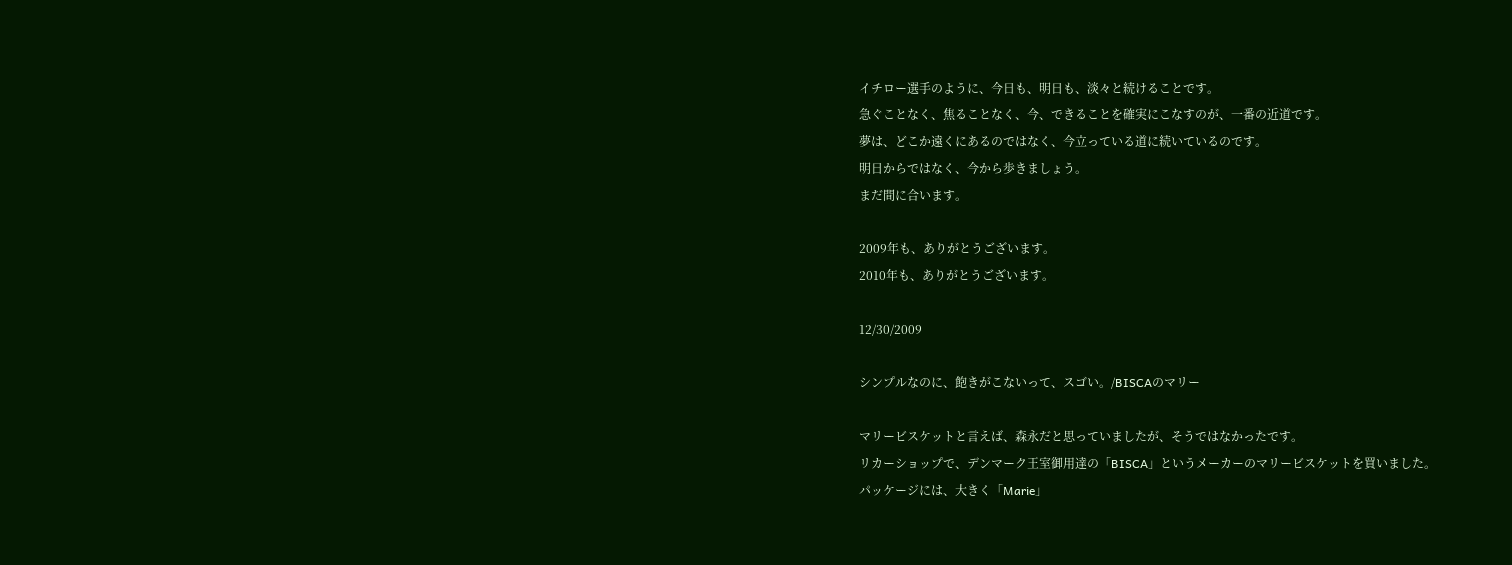イチロー選手のように、今日も、明日も、淡々と続けることです。
急ぐことなく、焦ることなく、今、できることを確実にこなすのが、一番の近道です。
夢は、どこか遠くにあるのではなく、今立っている道に続いているのです。
明日からではなく、今から歩きましょう。
まだ間に合います。

2009年も、ありがとうございます。
2010年も、ありがとうございます。

12/30/2009

シンプルなのに、飽きがこないって、スゴい。/BISCAのマリー

マリービスケットと言えば、森永だと思っていましたが、そうではなかったです。
リカーショップで、デンマーク王室御用達の「BISCA」というメーカーのマリービスケットを買いました。
パッケージには、大きく「Marie」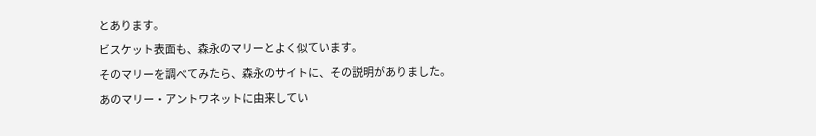とあります。
ビスケット表面も、森永のマリーとよく似ています。
そのマリーを調べてみたら、森永のサイトに、その説明がありました。
あのマリー・アントワネットに由来してい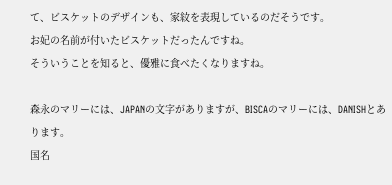て、ビスケットのデザインも、家紋を表現しているのだそうです。
お妃の名前が付いたビスケットだったんですね。
そういうことを知ると、優雅に食べたくなりますね。

森永のマリーには、JAPANの文字がありますが、BISCAのマリーには、DANISHとあります。
国名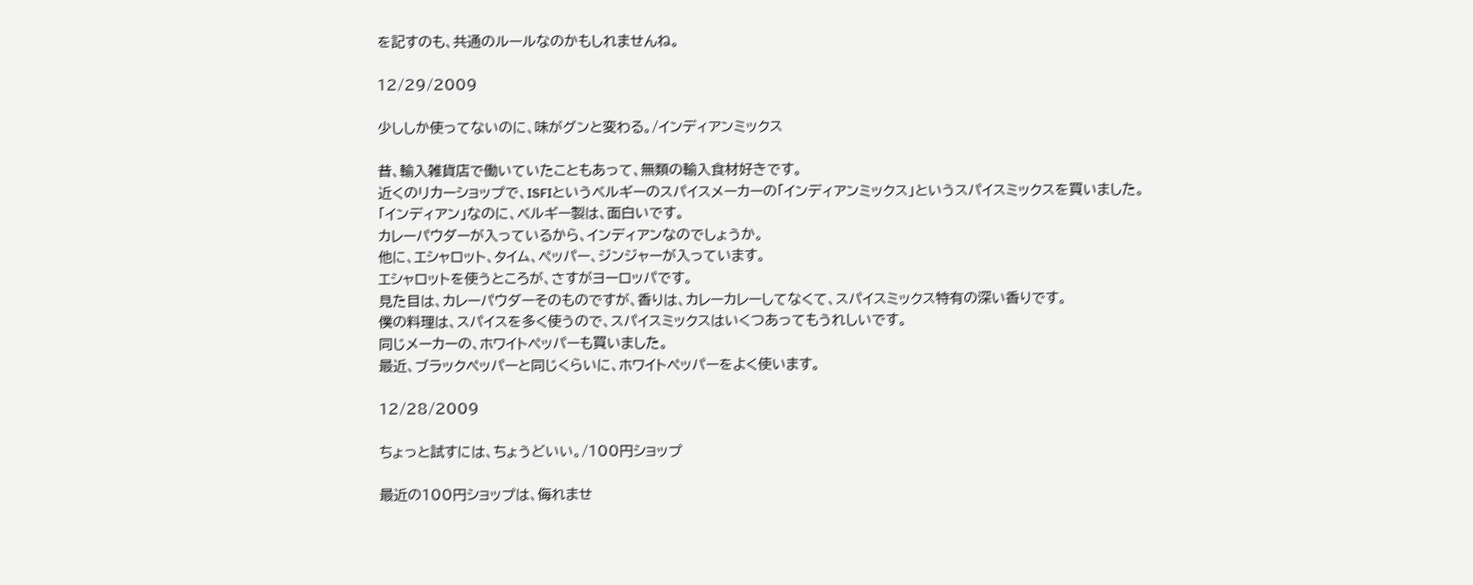を記すのも、共通のルールなのかもしれませんね。

12/29/2009

少ししか使ってないのに、味がグンと変わる。/インディアンミックス

昔、輸入雑貨店で働いていたこともあって、無類の輸入食材好きです。
近くのリカーショップで、ISFIというベルギーのスパイスメーカーの「インディアンミックス」というスパイスミックスを買いました。
「インディアン」なのに、ベルギー製は、面白いです。
カレーパウダーが入っているから、インディアンなのでしょうか。
他に、エシャロット、タイム、ペッパー、ジンジャーが入っています。
エシャロットを使うところが、さすがヨーロッパです。
見た目は、カレーパウダーそのものですが、香りは、カレーカレーしてなくて、スパイスミックス特有の深い香りです。
僕の料理は、スパイスを多く使うので、スパイスミックスはいくつあってもうれしいです。
同じメーカーの、ホワイトペッパーも買いました。
最近、ブラックペッパーと同じくらいに、ホワイトペッパーをよく使います。

12/28/2009

ちょっと試すには、ちょうどいい。/100円ショップ

最近の100円ショップは、侮れませ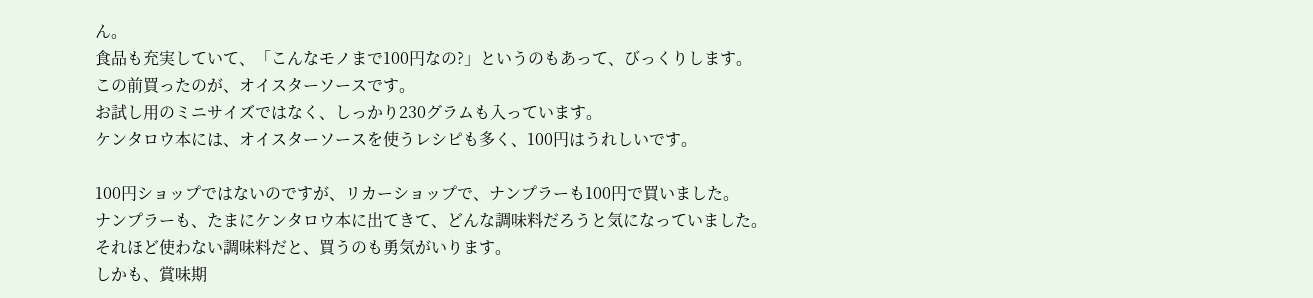ん。
食品も充実していて、「こんなモノまで100円なの?」というのもあって、びっくりします。
この前買ったのが、オイスターソースです。
お試し用のミニサイズではなく、しっかり230グラムも入っています。
ケンタロウ本には、オイスターソースを使うレシピも多く、100円はうれしいです。

100円ショップではないのですが、リカーショップで、ナンプラーも100円で買いました。
ナンプラーも、たまにケンタロウ本に出てきて、どんな調味料だろうと気になっていました。
それほど使わない調味料だと、買うのも勇気がいります。
しかも、賞味期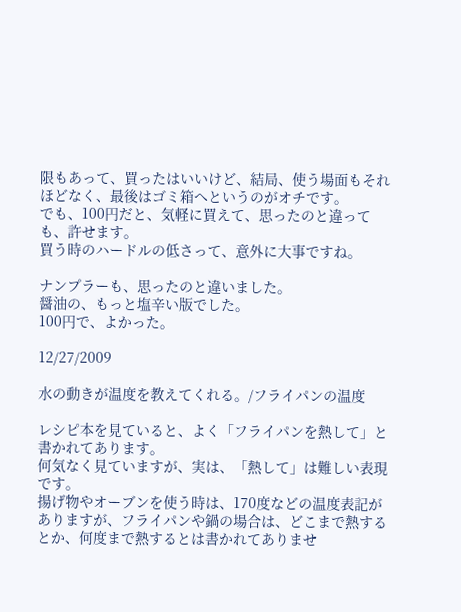限もあって、買ったはいいけど、結局、使う場面もそれほどなく、最後はゴミ箱へというのがオチです。
でも、100円だと、気軽に買えて、思ったのと違っても、許せます。
買う時のハードルの低さって、意外に大事ですね。

ナンプラーも、思ったのと違いました。
醤油の、もっと塩辛い版でした。
100円で、よかった。

12/27/2009

水の動きが温度を教えてくれる。/フライパンの温度

レシピ本を見ていると、よく「フライパンを熱して」と書かれてあります。
何気なく見ていますが、実は、「熱して」は難しい表現です。
揚げ物やオーブンを使う時は、170度などの温度表記がありますが、フライパンや鍋の場合は、どこまで熱するとか、何度まで熱するとは書かれてありませ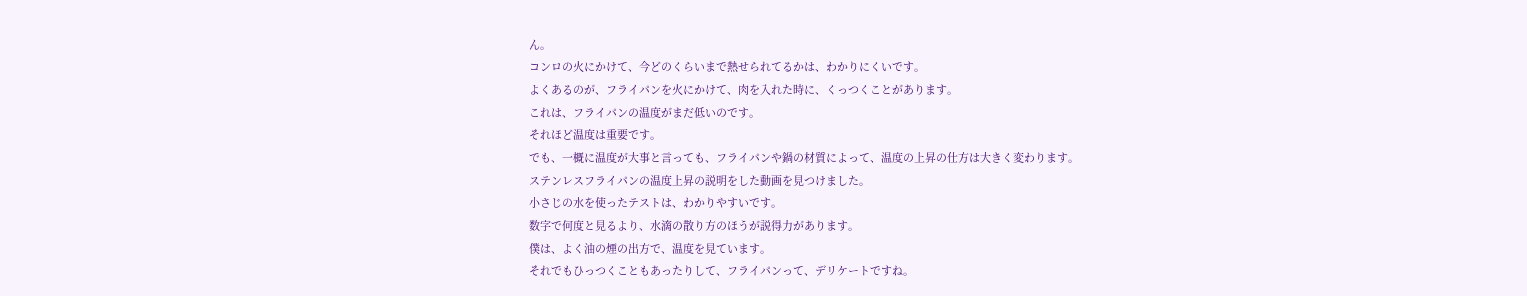ん。
コンロの火にかけて、今どのくらいまで熱せられてるかは、わかりにくいです。
よくあるのが、フライパンを火にかけて、肉を入れた時に、くっつくことがあります。
これは、フライパンの温度がまだ低いのです。
それほど温度は重要です。
でも、一概に温度が大事と言っても、フライパンや鍋の材質によって、温度の上昇の仕方は大きく変わります。
ステンレスフライパンの温度上昇の説明をした動画を見つけました。
小さじの水を使ったテストは、わかりやすいです。
数字で何度と見るより、水滴の散り方のほうが説得力があります。
僕は、よく油の煙の出方で、温度を見ています。
それでもひっつくこともあったりして、フライパンって、デリケートですね。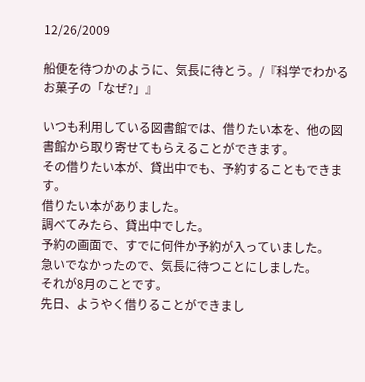12/26/2009

船便を待つかのように、気長に待とう。/『科学でわかるお菓子の「なぜ?」』

いつも利用している図書館では、借りたい本を、他の図書館から取り寄せてもらえることができます。
その借りたい本が、貸出中でも、予約することもできます。
借りたい本がありました。
調べてみたら、貸出中でした。
予約の画面で、すでに何件か予約が入っていました。
急いでなかったので、気長に待つことにしました。
それが8月のことです。
先日、ようやく借りることができまし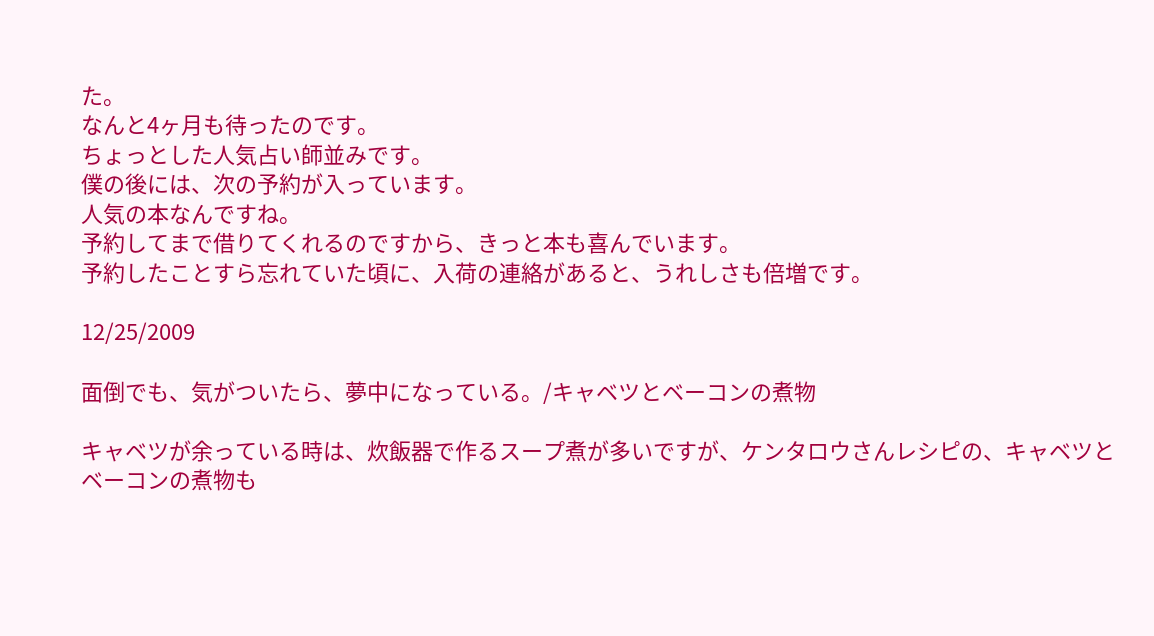た。
なんと4ヶ月も待ったのです。
ちょっとした人気占い師並みです。
僕の後には、次の予約が入っています。
人気の本なんですね。
予約してまで借りてくれるのですから、きっと本も喜んでいます。
予約したことすら忘れていた頃に、入荷の連絡があると、うれしさも倍増です。

12/25/2009

面倒でも、気がついたら、夢中になっている。/キャベツとベーコンの煮物

キャベツが余っている時は、炊飯器で作るスープ煮が多いですが、ケンタロウさんレシピの、キャベツとベーコンの煮物も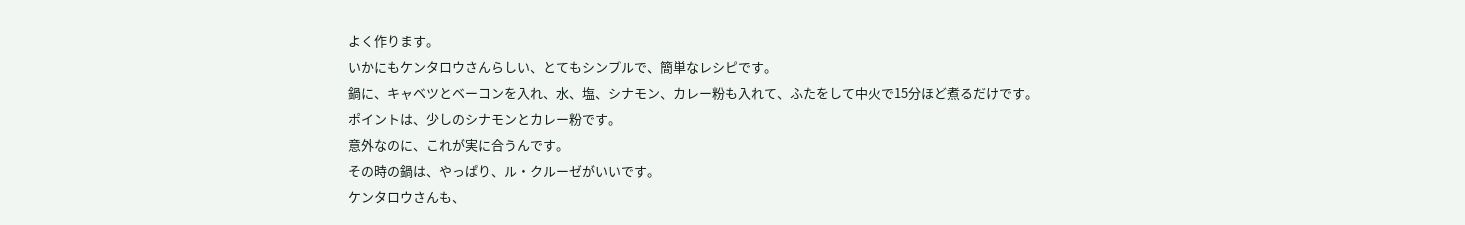よく作ります。
いかにもケンタロウさんらしい、とてもシンプルで、簡単なレシピです。
鍋に、キャベツとベーコンを入れ、水、塩、シナモン、カレー粉も入れて、ふたをして中火で15分ほど煮るだけです。
ポイントは、少しのシナモンとカレー粉です。
意外なのに、これが実に合うんです。
その時の鍋は、やっぱり、ル・クルーゼがいいです。
ケンタロウさんも、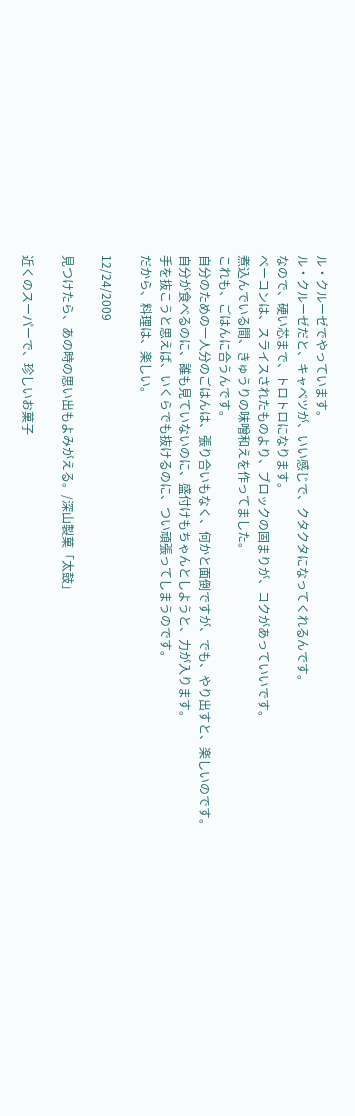ル・クルーゼでやっています。
ル・クルーゼだと、キャベツが、いい感じで、クタクタになってくれるんです。
なので、硬い芯まで、トロトロになります。
ベーコンは、スライスされたものより、ブロックの固まりが、コクがあっていいです。
煮込んでいる間、きゅうりの味噌和えを作ってました。
これも、ごはんに合うんです。
自分のための一人分のごはんは、張り合いもなく、何かと面倒ですが、でも、やり出すと、楽しいのです。
自分が食べるのに、誰も見ていないのに、盛付けもちゃんとしようと、力が入ります。
手を抜こうと思えば、いくらでも抜けるのに、つい頑張ってしまうのです。
だから、料理は、楽しい。

12/24/2009

見つけたら、あの時の思い出もよみがえる。/深山製菓「太鼓」

近くのスーパーで、珍しいお菓子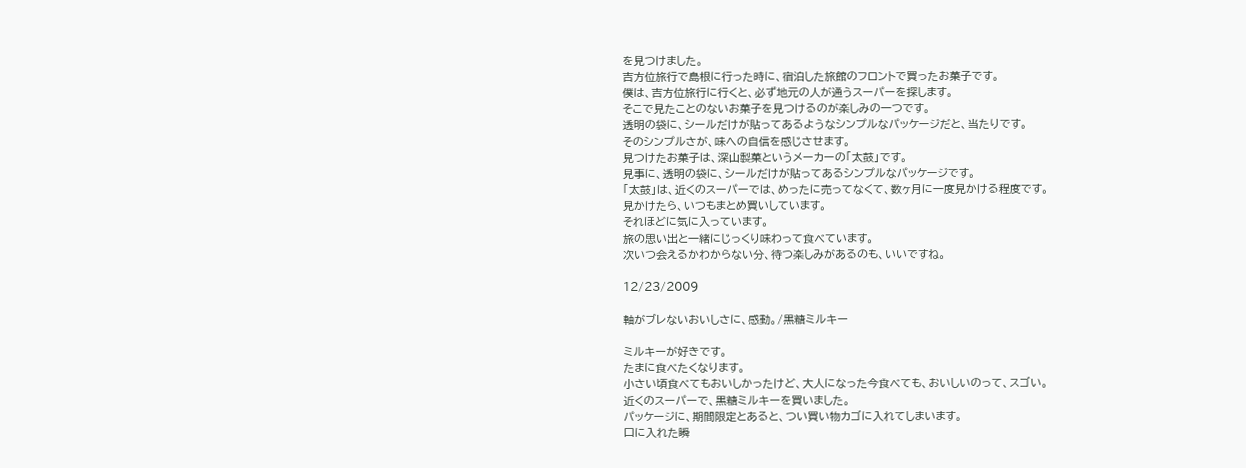を見つけました。
吉方位旅行で島根に行った時に、宿泊した旅館のフロントで買ったお菓子です。
僕は、吉方位旅行に行くと、必ず地元の人が通うスーパーを探します。
そこで見たことのないお菓子を見つけるのが楽しみの一つです。
透明の袋に、シールだけが貼ってあるようなシンプルなパッケージだと、当たりです。
そのシンプルさが、味への自信を感じさせます。
見つけたお菓子は、深山製菓というメーカーの「太鼓」です。
見事に、透明の袋に、シールだけが貼ってあるシンプルなパッケージです。
「太鼓」は、近くのスーパーでは、めったに売ってなくて、数ヶ月に一度見かける程度です。
見かけたら、いつもまとめ買いしています。
それほどに気に入っています。
旅の思い出と一緒にじっくり味わって食べています。
次いつ会えるかわからない分、待つ楽しみがあるのも、いいですね。

12/23/2009

軸がブレないおいしさに、感動。/黒糖ミルキー

ミルキーが好きです。
たまに食べたくなります。
小さい頃食べてもおいしかったけど、大人になった今食べても、おいしいのって、スゴい。
近くのスーパーで、黒糖ミルキーを買いました。
パッケージに、期間限定とあると、つい買い物カゴに入れてしまいます。
口に入れた瞬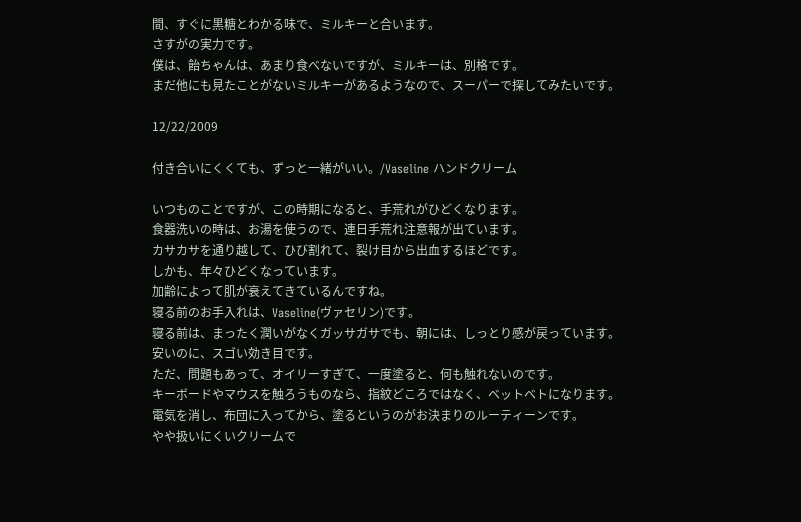間、すぐに黒糖とわかる味で、ミルキーと合います。
さすがの実力です。
僕は、飴ちゃんは、あまり食べないですが、ミルキーは、別格です。
まだ他にも見たことがないミルキーがあるようなので、スーパーで探してみたいです。

12/22/2009

付き合いにくくても、ずっと一緒がいい。/Vaseline ハンドクリーム

いつものことですが、この時期になると、手荒れがひどくなります。
食器洗いの時は、お湯を使うので、連日手荒れ注意報が出ています。
カサカサを通り越して、ひび割れて、裂け目から出血するほどです。
しかも、年々ひどくなっています。
加齢によって肌が衰えてきているんですね。
寝る前のお手入れは、Vaseline(ヴァセリン)です。
寝る前は、まったく潤いがなくガッサガサでも、朝には、しっとり感が戻っています。
安いのに、スゴい効き目です。
ただ、問題もあって、オイリーすぎて、一度塗ると、何も触れないのです。
キーボードやマウスを触ろうものなら、指紋どころではなく、ベットベトになります。
電気を消し、布団に入ってから、塗るというのがお決まりのルーティーンです。
やや扱いにくいクリームで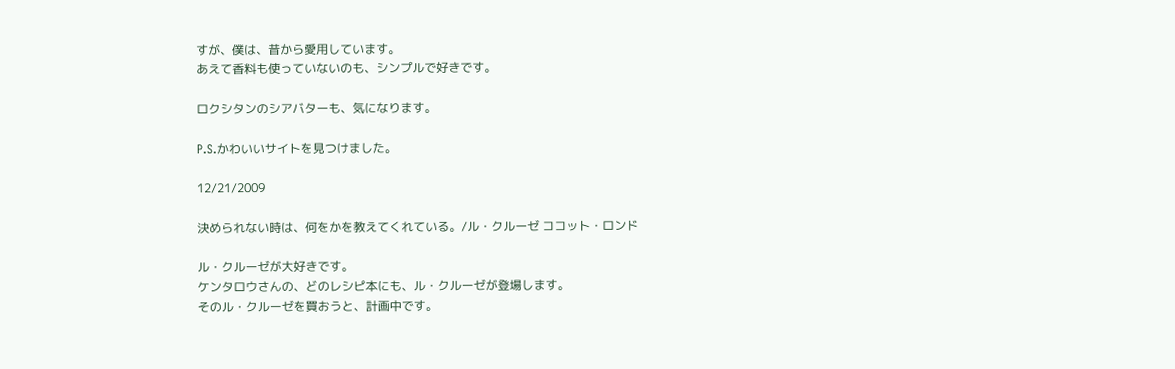すが、僕は、昔から愛用しています。
あえて香料も使っていないのも、シンプルで好きです。

ロクシタンのシアバターも、気になります。

P.S.かわいいサイトを見つけました。

12/21/2009

決められない時は、何をかを教えてくれている。/ル・クルーゼ ココット・ロンド

ル・クルーゼが大好きです。
ケンタロウさんの、どのレシピ本にも、ル・クルーゼが登場します。
そのル・クルーゼを買おうと、計画中です。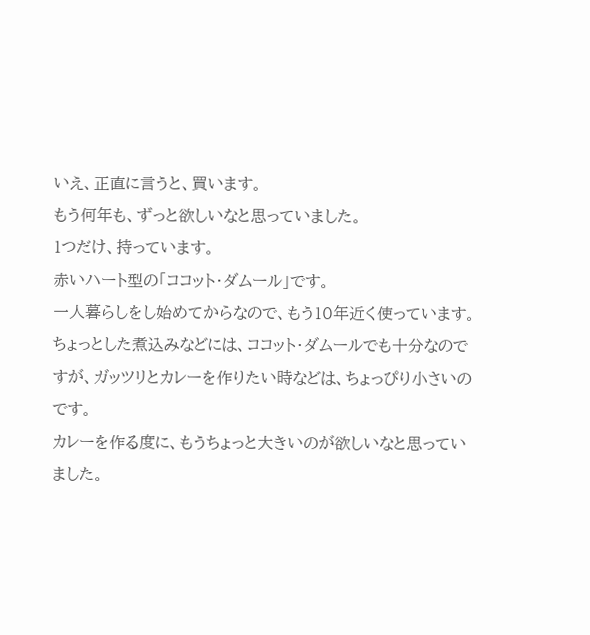いえ、正直に言うと、買います。
もう何年も、ずっと欲しいなと思っていました。
1つだけ、持っています。
赤いハート型の「ココット・ダムール」です。
一人暮らしをし始めてからなので、もう10年近く使っています。
ちょっとした煮込みなどには、ココット・ダムールでも十分なのですが、ガッツリとカレーを作りたい時などは、ちょっぴり小さいのです。
カレーを作る度に、もうちょっと大きいのが欲しいなと思っていました。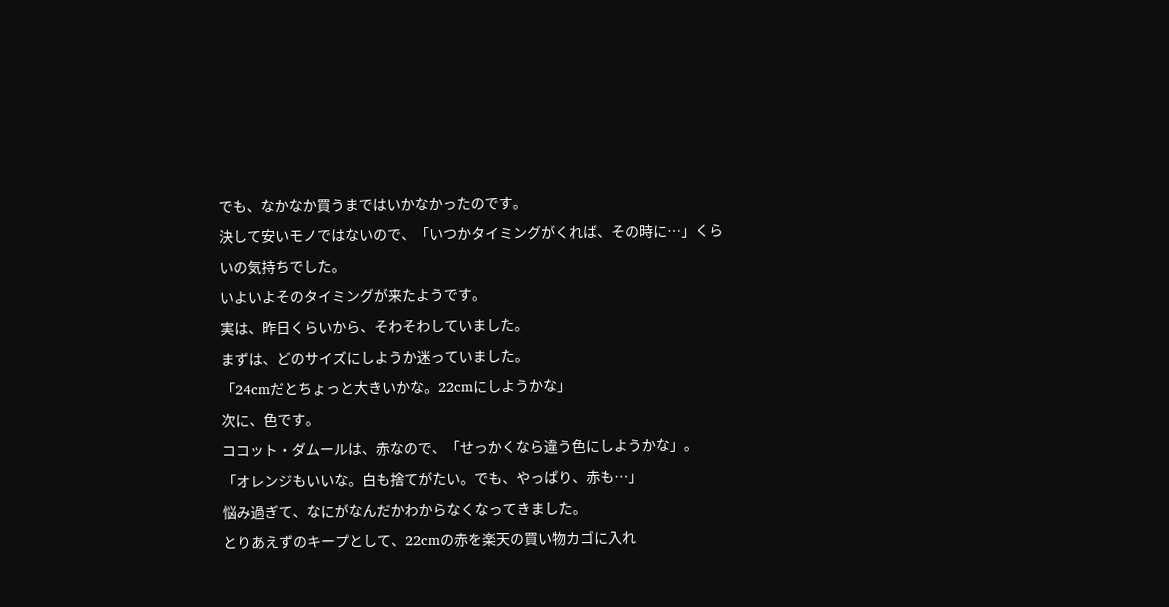でも、なかなか買うまではいかなかったのです。
決して安いモノではないので、「いつかタイミングがくれば、その時に…」くらいの気持ちでした。
いよいよそのタイミングが来たようです。
実は、昨日くらいから、そわそわしていました。
まずは、どのサイズにしようか迷っていました。
「24cmだとちょっと大きいかな。22cmにしようかな」
次に、色です。
ココット・ダムールは、赤なので、「せっかくなら違う色にしようかな」。
「オレンジもいいな。白も捨てがたい。でも、やっぱり、赤も…」
悩み過ぎて、なにがなんだかわからなくなってきました。
とりあえずのキープとして、22cmの赤を楽天の買い物カゴに入れ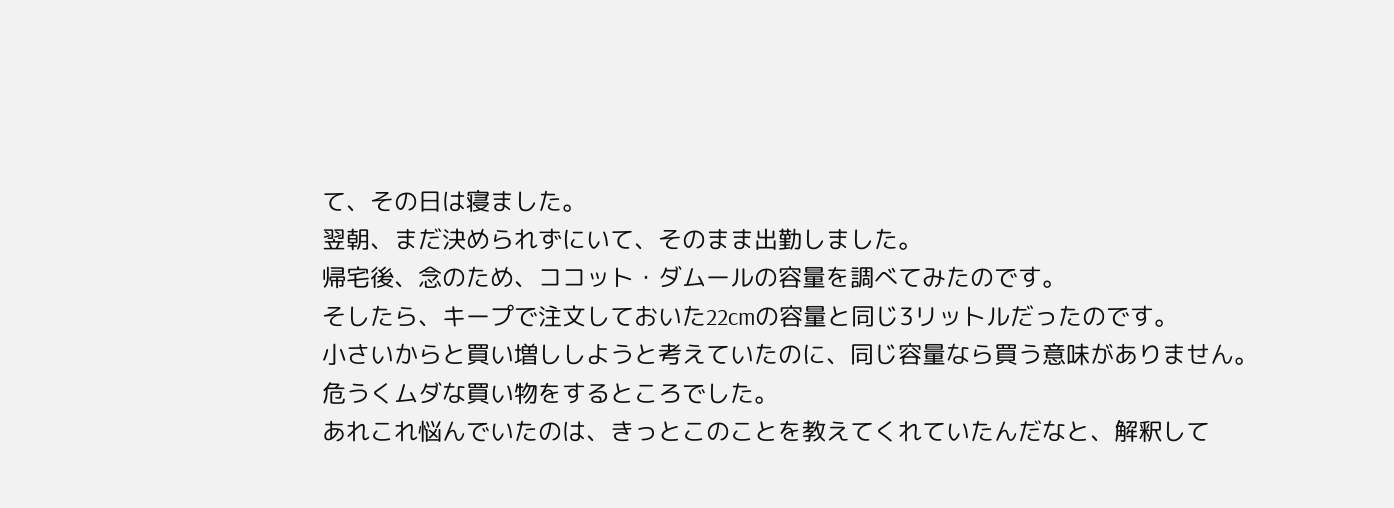て、その日は寝ました。
翌朝、まだ決められずにいて、そのまま出勤しました。
帰宅後、念のため、ココット・ダムールの容量を調べてみたのです。
そしたら、キープで注文しておいた22cmの容量と同じ3リットルだったのです。
小さいからと買い増ししようと考えていたのに、同じ容量なら買う意味がありません。
危うくムダな買い物をするところでした。
あれこれ悩んでいたのは、きっとこのことを教えてくれていたんだなと、解釈して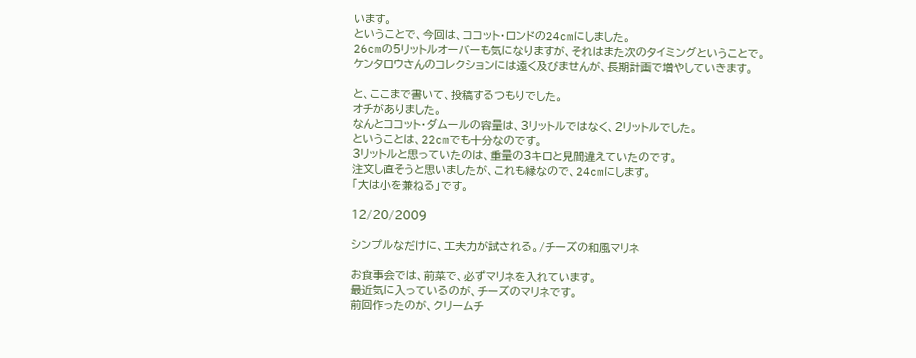います。
ということで、今回は、ココット・ロンドの24cmにしました。
26cmの5リットルオーバーも気になりますが、それはまた次のタイミングということで。
ケンタロウさんのコレクションには遠く及びませんが、長期計画で増やしていきます。

と、ここまで書いて、投稿するつもりでした。
オチがありました。
なんとココット・ダムールの容量は、3リットルではなく、2リットルでした。
ということは、22cmでも十分なのです。
3リットルと思っていたのは、重量の3キロと見間違えていたのです。
注文し直そうと思いましたが、これも縁なので、24cmにします。
「大は小を兼ねる」です。

12/20/2009

シンプルなだけに、工夫力が試される。/チーズの和風マリネ

お食事会では、前菜で、必ずマリネを入れています。
最近気に入っているのが、チーズのマリネです。
前回作ったのが、クリームチ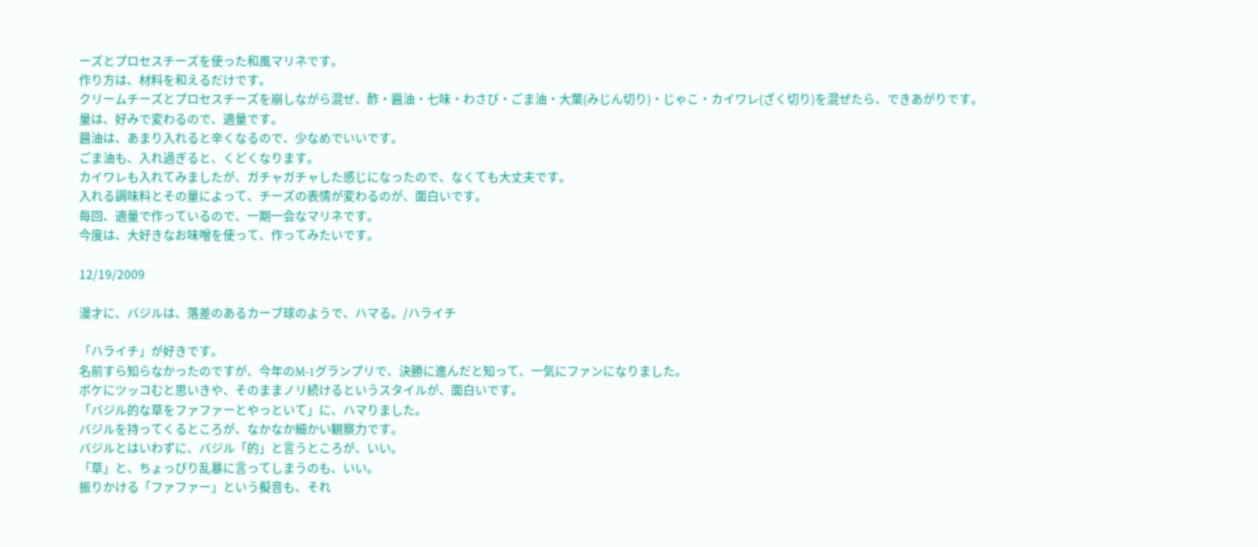ーズとプロセスチーズを使った和風マリネです。
作り方は、材料を和えるだけです。
クリームチーズとプロセスチーズを崩しながら混ぜ、酢・醤油・七味・わさび・ごま油・大葉(みじん切り)・じゃこ・カイワレ(ざく切り)を混ぜたら、できあがりです。
量は、好みで変わるので、適量です。
醤油は、あまり入れると辛くなるので、少なめでいいです。
ごま油も、入れ過ぎると、くどくなります。
カイワレも入れてみましたが、ガチャガチャした感じになったので、なくても大丈夫です。
入れる調味料とその量によって、チーズの表情が変わるのが、面白いです。
毎回、適量で作っているので、一期一会なマリネです。
今度は、大好きなお味噌を使って、作ってみたいです。

12/19/2009

漫才に、バジルは、落差のあるカーブ球のようで、ハマる。/ハライチ

「ハライチ」が好きです。
名前すら知らなかったのですが、今年のM-1グランプリで、決勝に進んだと知って、一気にファンになりました。
ボケにツッコむと思いきや、そのままノリ続けるというスタイルが、面白いです。
「バジル的な草をファファーとやっといて」に、ハマりました。
バジルを持ってくるところが、なかなか細かい観察力です。
バジルとはいわずに、バジル「的」と言うところが、いい。
「草」と、ちょっぴり乱暴に言ってしまうのも、いい。
振りかける「ファファー」という擬音も、それ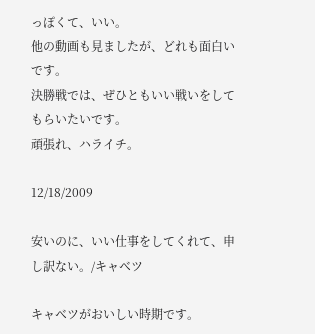っぽくて、いい。
他の動画も見ましたが、どれも面白いです。
決勝戦では、ぜひともいい戦いをしてもらいたいです。
頑張れ、ハライチ。

12/18/2009

安いのに、いい仕事をしてくれて、申し訳ない。/キャベツ

キャベツがおいしい時期です。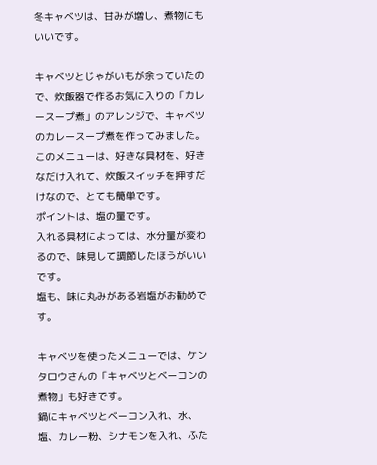冬キャベツは、甘みが増し、煮物にもいいです。

キャベツとじゃがいもが余っていたので、炊飯器で作るお気に入りの「カレースープ煮」のアレンジで、キャベツのカレースープ煮を作ってみました。
このメニューは、好きな具材を、好きなだけ入れて、炊飯スイッチを押すだけなので、とても簡単です。
ポイントは、塩の量です。
入れる具材によっては、水分量が変わるので、味見して調節したほうがいいです。
塩も、味に丸みがある岩塩がお勧めです。

キャベツを使ったメニューでは、ケンタロウさんの「キャベツとベーコンの煮物」も好きです。
鍋にキャベツとベーコン入れ、水、塩、カレー粉、シナモンを入れ、ふた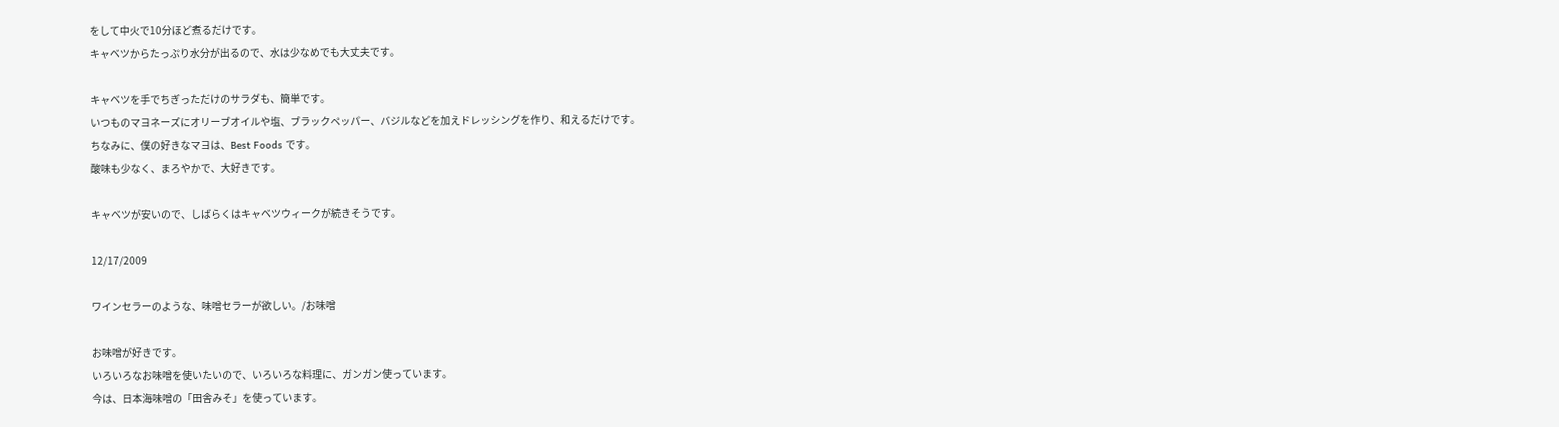をして中火で10分ほど煮るだけです。
キャベツからたっぷり水分が出るので、水は少なめでも大丈夫です。

キャベツを手でちぎっただけのサラダも、簡単です。
いつものマヨネーズにオリーブオイルや塩、ブラックペッパー、バジルなどを加えドレッシングを作り、和えるだけです。
ちなみに、僕の好きなマヨは、Best Foods です。
酸味も少なく、まろやかで、大好きです。

キャベツが安いので、しばらくはキャベツウィークが続きそうです。

12/17/2009

ワインセラーのような、味噌セラーが欲しい。/お味噌

お味噌が好きです。
いろいろなお味噌を使いたいので、いろいろな料理に、ガンガン使っています。
今は、日本海味噌の「田舎みそ」を使っています。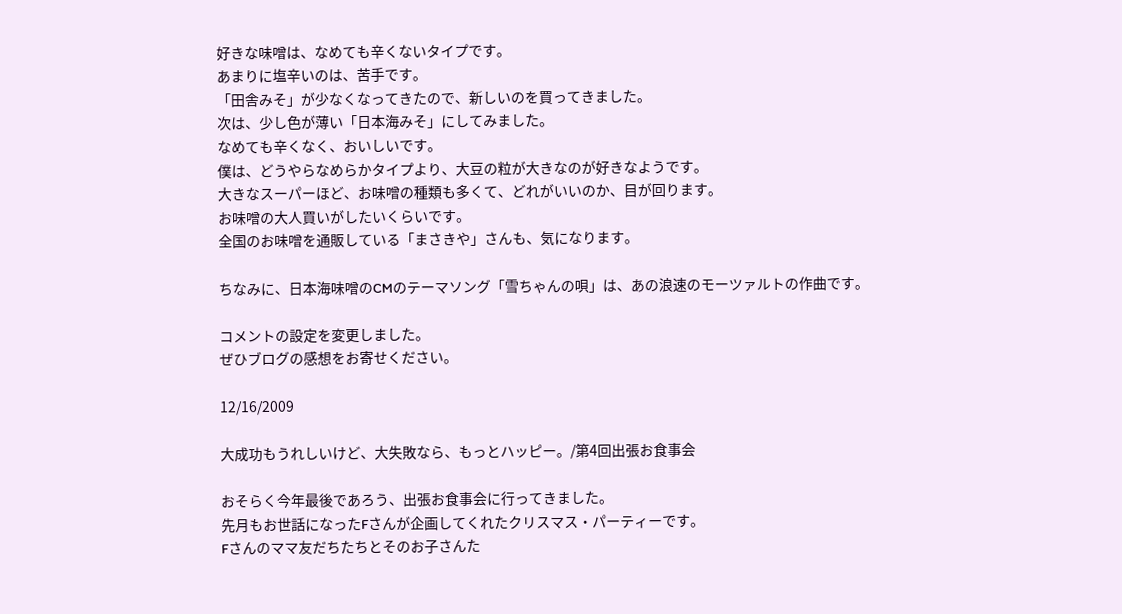好きな味噌は、なめても辛くないタイプです。
あまりに塩辛いのは、苦手です。
「田舎みそ」が少なくなってきたので、新しいのを買ってきました。
次は、少し色が薄い「日本海みそ」にしてみました。
なめても辛くなく、おいしいです。
僕は、どうやらなめらかタイプより、大豆の粒が大きなのが好きなようです。
大きなスーパーほど、お味噌の種類も多くて、どれがいいのか、目が回ります。
お味噌の大人買いがしたいくらいです。
全国のお味噌を通販している「まさきや」さんも、気になります。

ちなみに、日本海味噌のCMのテーマソング「雪ちゃんの唄」は、あの浪速のモーツァルトの作曲です。

コメントの設定を変更しました。
ぜひブログの感想をお寄せください。

12/16/2009

大成功もうれしいけど、大失敗なら、もっとハッピー。/第4回出張お食事会

おそらく今年最後であろう、出張お食事会に行ってきました。
先月もお世話になったFさんが企画してくれたクリスマス・パーティーです。
Fさんのママ友だちたちとそのお子さんた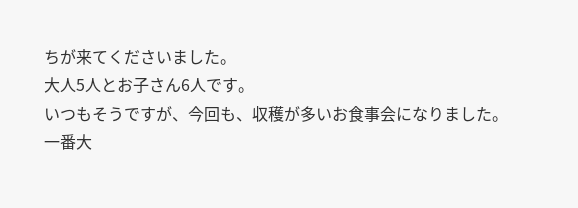ちが来てくださいました。
大人5人とお子さん6人です。
いつもそうですが、今回も、収穫が多いお食事会になりました。
一番大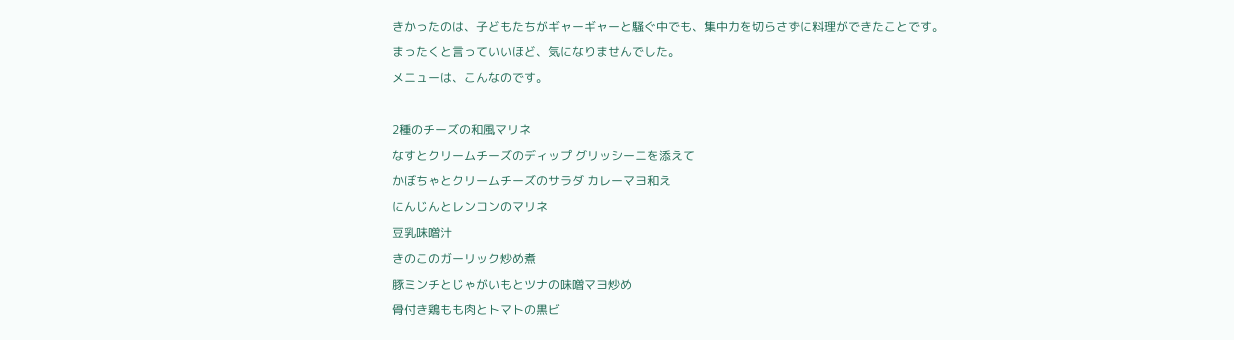きかったのは、子どもたちがギャーギャーと騒ぐ中でも、集中力を切らさずに料理ができたことです。
まったくと言っていいほど、気になりませんでした。
メニューは、こんなのです。

2種のチーズの和風マリネ
なすとクリームチーズのディップ グリッシーニを添えて
かぼちゃとクリームチーズのサラダ カレーマヨ和え
にんじんとレンコンのマリネ
豆乳味噌汁
きのこのガーリック炒め煮
豚ミンチとじゃがいもとツナの味噌マヨ炒め
骨付き鶏もも肉とトマトの黒ビ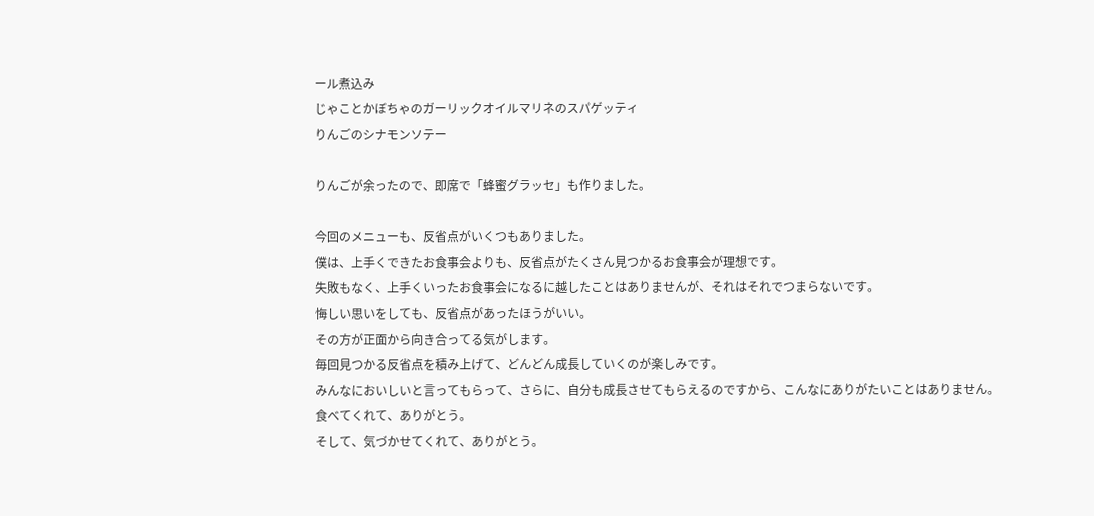ール煮込み
じゃことかぼちゃのガーリックオイルマリネのスパゲッティ
りんごのシナモンソテー

りんごが余ったので、即席で「蜂蜜グラッセ」も作りました。

今回のメニューも、反省点がいくつもありました。
僕は、上手くできたお食事会よりも、反省点がたくさん見つかるお食事会が理想です。
失敗もなく、上手くいったお食事会になるに越したことはありませんが、それはそれでつまらないです。
悔しい思いをしても、反省点があったほうがいい。
その方が正面から向き合ってる気がします。
毎回見つかる反省点を積み上げて、どんどん成長していくのが楽しみです。
みんなにおいしいと言ってもらって、さらに、自分も成長させてもらえるのですから、こんなにありがたいことはありません。
食べてくれて、ありがとう。
そして、気づかせてくれて、ありがとう。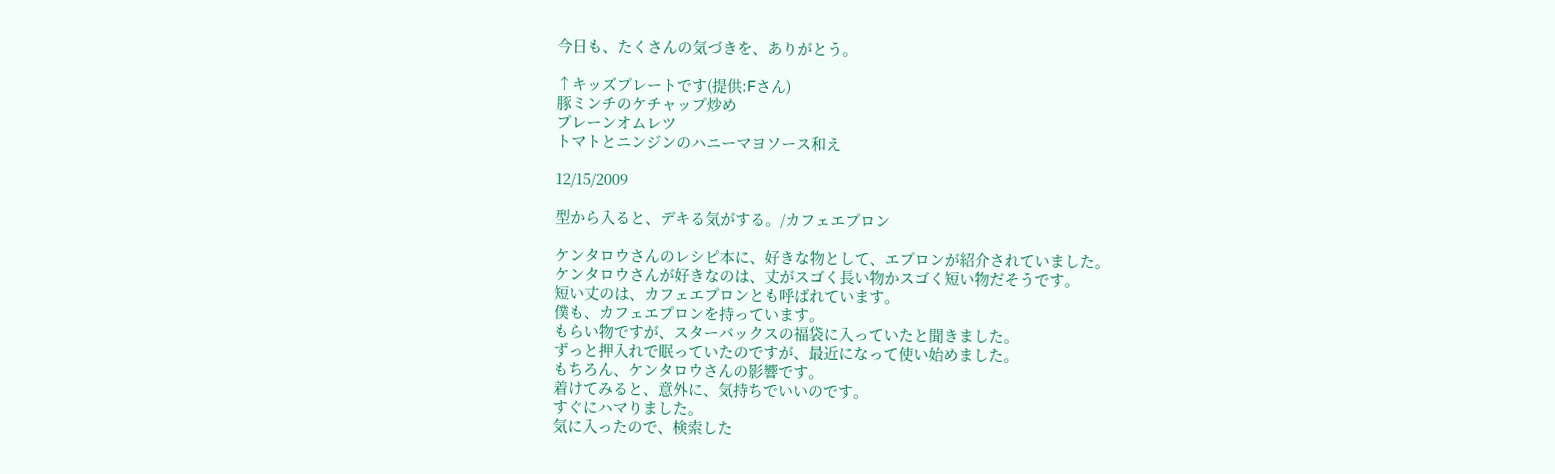今日も、たくさんの気づきを、ありがとう。

↑キッズプレートです(提供:Fさん)
豚ミンチのケチャップ炒め
プレーンオムレツ
トマトとニンジンのハニーマヨソース和え

12/15/2009

型から入ると、デキる気がする。/カフェエプロン

ケンタロウさんのレシピ本に、好きな物として、エプロンが紹介されていました。
ケンタロウさんが好きなのは、丈がスゴく長い物かスゴく短い物だそうです。
短い丈のは、カフェエプロンとも呼ばれています。
僕も、カフェエプロンを持っています。
もらい物ですが、スターバックスの福袋に入っていたと聞きました。
ずっと押入れで眠っていたのですが、最近になって使い始めました。
もちろん、ケンタロウさんの影響です。
着けてみると、意外に、気持ちでいいのです。
すぐにハマりました。
気に入ったので、検索した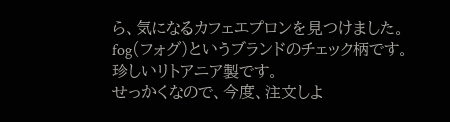ら、気になるカフェエプロンを見つけました。
fog(フォグ)というブランドのチェック柄です。
珍しいリトアニア製です。
せっかくなので、今度、注文しよ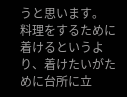うと思います。
料理をするために着けるというより、着けたいがために台所に立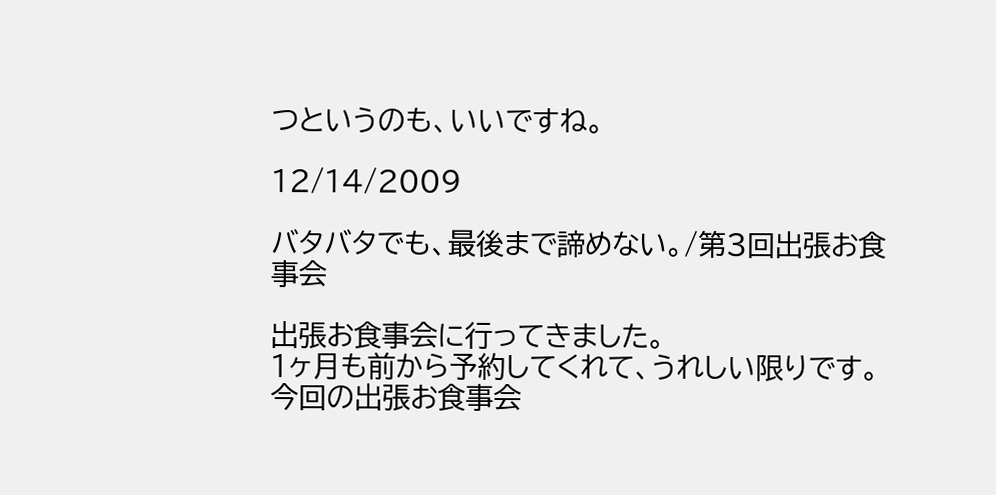つというのも、いいですね。

12/14/2009

バタバタでも、最後まで諦めない。/第3回出張お食事会

出張お食事会に行ってきました。
1ヶ月も前から予約してくれて、うれしい限りです。
今回の出張お食事会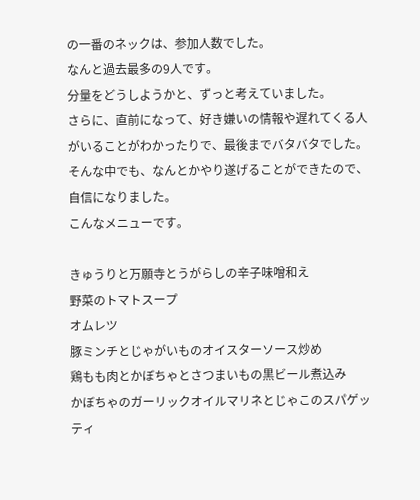の一番のネックは、参加人数でした。
なんと過去最多の9人です。
分量をどうしようかと、ずっと考えていました。
さらに、直前になって、好き嫌いの情報や遅れてくる人がいることがわかったりで、最後までバタバタでした。
そんな中でも、なんとかやり遂げることができたので、自信になりました。
こんなメニューです。

きゅうりと万願寺とうがらしの辛子味噌和え
野菜のトマトスープ
オムレツ
豚ミンチとじゃがいものオイスターソース炒め
鶏もも肉とかぼちゃとさつまいもの黒ビール煮込み
かぼちゃのガーリックオイルマリネとじゃこのスパゲッティ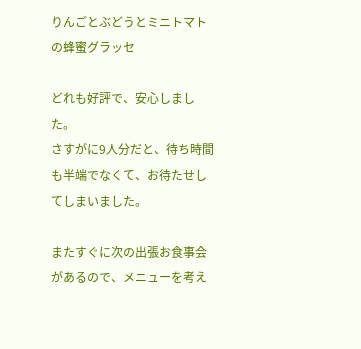りんごとぶどうとミニトマトの蜂蜜グラッセ

どれも好評で、安心しました。
さすがに9人分だと、待ち時間も半端でなくて、お待たせしてしまいました。

またすぐに次の出張お食事会があるので、メニューを考え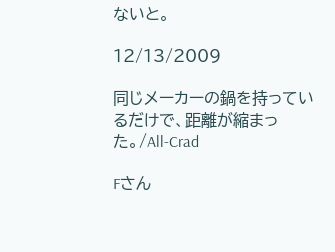ないと。

12/13/2009

同じメーカーの鍋を持っているだけで、距離が縮まった。/All-Crad

Fさん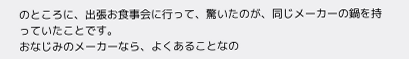のところに、出張お食事会に行って、驚いたのが、同じメーカーの鍋を持っていたことです。
おなじみのメーカーなら、よくあることなの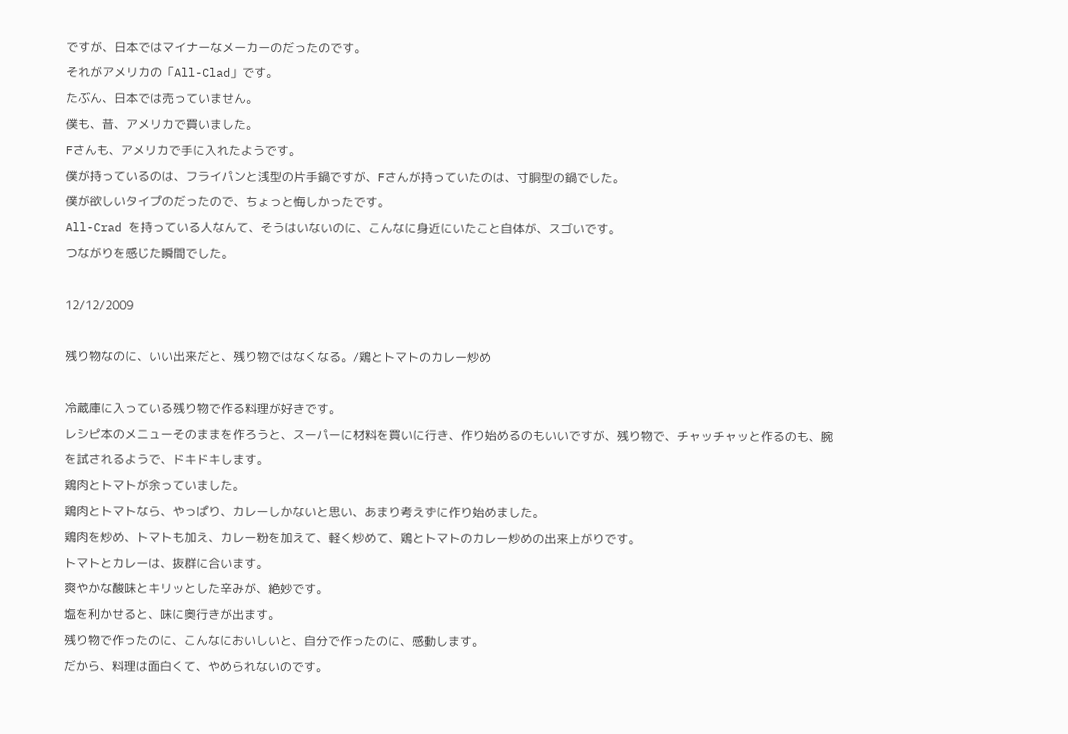ですが、日本ではマイナーなメーカーのだったのです。
それがアメリカの「All-Clad」です。
たぶん、日本では売っていません。
僕も、昔、アメリカで買いました。
Fさんも、アメリカで手に入れたようです。
僕が持っているのは、フライパンと浅型の片手鍋ですが、Fさんが持っていたのは、寸胴型の鍋でした。
僕が欲しいタイプのだったので、ちょっと悔しかったです。
All-Crad を持っている人なんて、そうはいないのに、こんなに身近にいたこと自体が、スゴいです。
つながりを感じた瞬間でした。

12/12/2009

残り物なのに、いい出来だと、残り物ではなくなる。/鶏とトマトのカレー炒め

冷蔵庫に入っている残り物で作る料理が好きです。
レシピ本のメニューそのままを作ろうと、スーパーに材料を買いに行き、作り始めるのもいいですが、残り物で、チャッチャッと作るのも、腕を試されるようで、ドキドキします。
鶏肉とトマトが余っていました。
鶏肉とトマトなら、やっぱり、カレーしかないと思い、あまり考えずに作り始めました。
鶏肉を炒め、トマトも加え、カレー粉を加えて、軽く炒めて、鶏とトマトのカレー炒めの出来上がりです。
トマトとカレーは、抜群に合います。
爽やかな酸味とキリッとした辛みが、絶妙です。
塩を利かせると、味に奥行きが出ます。
残り物で作ったのに、こんなにおいしいと、自分で作ったのに、感動します。
だから、料理は面白くて、やめられないのです。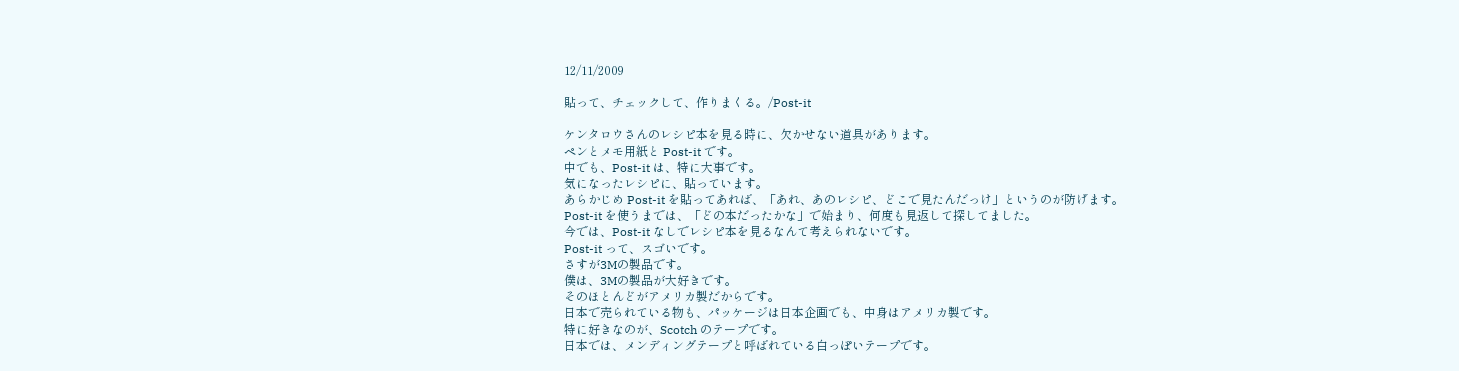12/11/2009

貼って、チェックして、作りまくる。/Post-it

ケンタロウさんのレシピ本を見る時に、欠かせない道具があります。
ペンとメモ用紙と Post-it です。
中でも、Post-it は、特に大事です。
気になったレシピに、貼っています。
あらかじめ Post-it を貼ってあれば、「あれ、あのレシピ、どこで見たんだっけ」というのが防げます。
Post-it を使うまでは、「どの本だったかな」で始まり、何度も見返して探してました。
今では、Post-it なしでレシピ本を見るなんて考えられないです。
Post-it って、スゴいです。
さすが3Mの製品です。
僕は、3Mの製品が大好きです。
そのほとんどがアメリカ製だからです。
日本で売られている物も、パッケージは日本企画でも、中身はアメリカ製です。
特に好きなのが、Scotch のテープです。
日本では、メンディングテープと呼ばれている白っぽいテープです。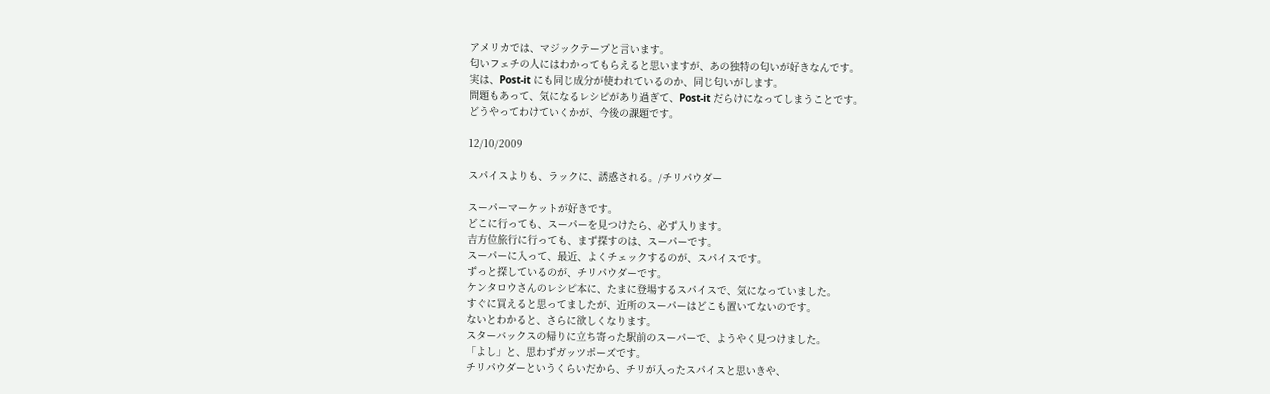アメリカでは、マジックテープと言います。
匂いフェチの人にはわかってもらえると思いますが、あの独特の匂いが好きなんです。
実は、Post-it にも同じ成分が使われているのか、同じ匂いがします。
問題もあって、気になるレシピがあり過ぎて、Post-it だらけになってしまうことです。
どうやってわけていくかが、今後の課題です。

12/10/2009

スパイスよりも、ラックに、誘惑される。/チリパウダー

スーパーマーケットが好きです。
どこに行っても、スーパーを見つけたら、必ず入ります。
吉方位旅行に行っても、まず探すのは、スーパーです。
スーパーに入って、最近、よくチェックするのが、スパイスです。
ずっと探しているのが、チリパウダーです。
ケンタロウさんのレシピ本に、たまに登場するスパイスで、気になっていました。
すぐに買えると思ってましたが、近所のスーパーはどこも置いてないのです。
ないとわかると、さらに欲しくなります。
スターバックスの帰りに立ち寄った駅前のスーパーで、ようやく見つけました。
「よし」と、思わずガッツポーズです。
チリパウダーというくらいだから、チリが入ったスパイスと思いきや、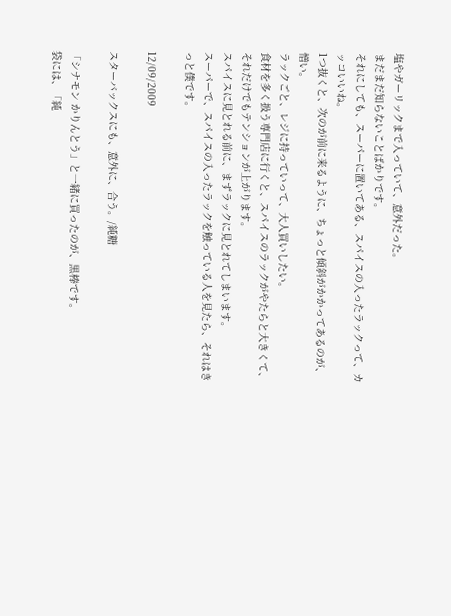塩やガーリックまで入っていて、意外だった。
まだまだ知らないことばかりです。
それにしても、スーパーに置いてある、スパイスの入ったラックって、カッコいいね。
1つ抜くと、次のが前に来るように、ちょっと傾斜がかかってあるのが、憎い。
ラックごと、レジに持っていって、大人買いしたい。
食材を多く扱う専門店に行くと、スパイスのラックがやたらと大きくて、それだけでもテンションが上がります。
スパイスに見とれる前に、まずラックに見とれてしまいます。
スーパーで、スパイスの入ったラックを触っている人を見たら、それはきっと僕です。

12/09/2009

スターバックスにも、意外に、合う。/純糖

「シナモン かりんとう」と一緒に買ったのが、黒棒です。
袋には、「純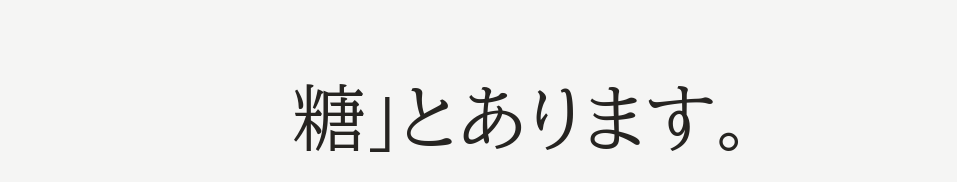糖」とあります。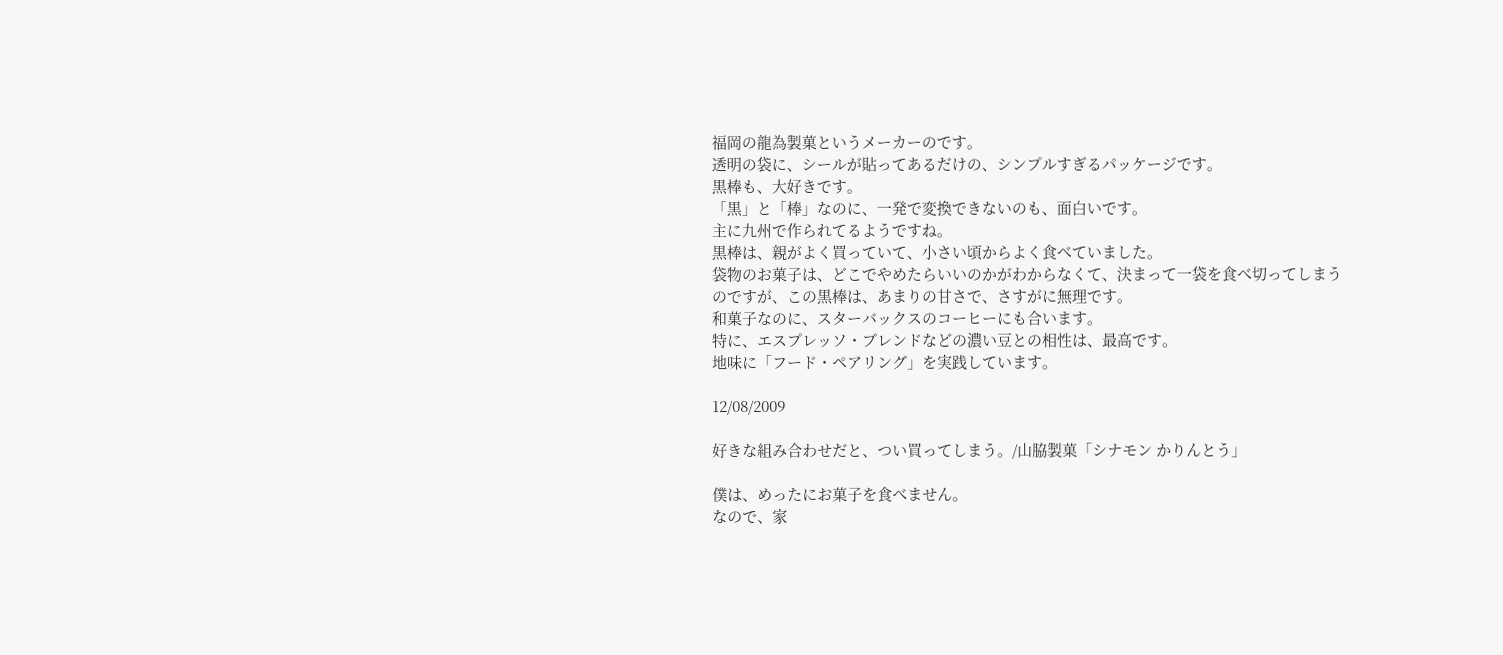福岡の龍為製菓というメーカーのです。
透明の袋に、シールが貼ってあるだけの、シンプルすぎるパッケージです。
黒棒も、大好きです。
「黒」と「棒」なのに、一発で変換できないのも、面白いです。
主に九州で作られてるようですね。
黒棒は、親がよく買っていて、小さい頃からよく食べていました。
袋物のお菓子は、どこでやめたらいいのかがわからなくて、決まって一袋を食べ切ってしまうのですが、この黒棒は、あまりの甘さで、さすがに無理です。
和菓子なのに、スターバックスのコーヒーにも合います。
特に、エスプレッソ・ブレンドなどの濃い豆との相性は、最高です。
地味に「フード・ペアリング」を実践しています。

12/08/2009

好きな組み合わせだと、つい買ってしまう。/山脇製菓「シナモン かりんとう」

僕は、めったにお菓子を食べません。
なので、家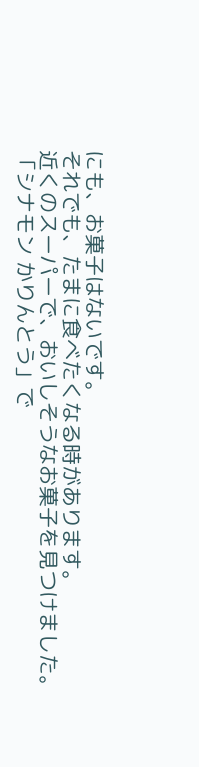にも、お菓子はないです。
それでも、たまに食べたくなる時があります。
近くのスーパーで、おいしそうなお菓子を見つけました。
「シナモン かりんとう」で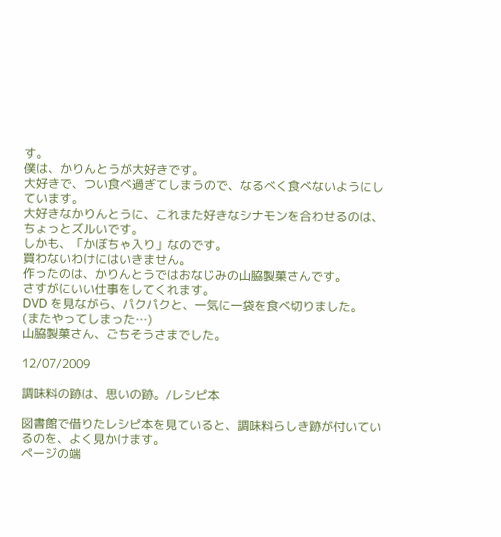す。
僕は、かりんとうが大好きです。
大好きで、つい食べ過ぎてしまうので、なるべく食べないようにしています。
大好きなかりんとうに、これまた好きなシナモンを合わせるのは、ちょっとズルいです。
しかも、「かぼちゃ入り」なのです。
買わないわけにはいきません。
作ったのは、かりんとうではおなじみの山脇製菓さんです。
さすがにいい仕事をしてくれます。
DVD を見ながら、パクパクと、一気に一袋を食べ切りました。
(またやってしまった…)
山脇製菓さん、ごちそうさまでした。

12/07/2009

調味料の跡は、思いの跡。/レシピ本

図書館で借りたレシピ本を見ていると、調味料らしき跡が付いているのを、よく見かけます。
ページの端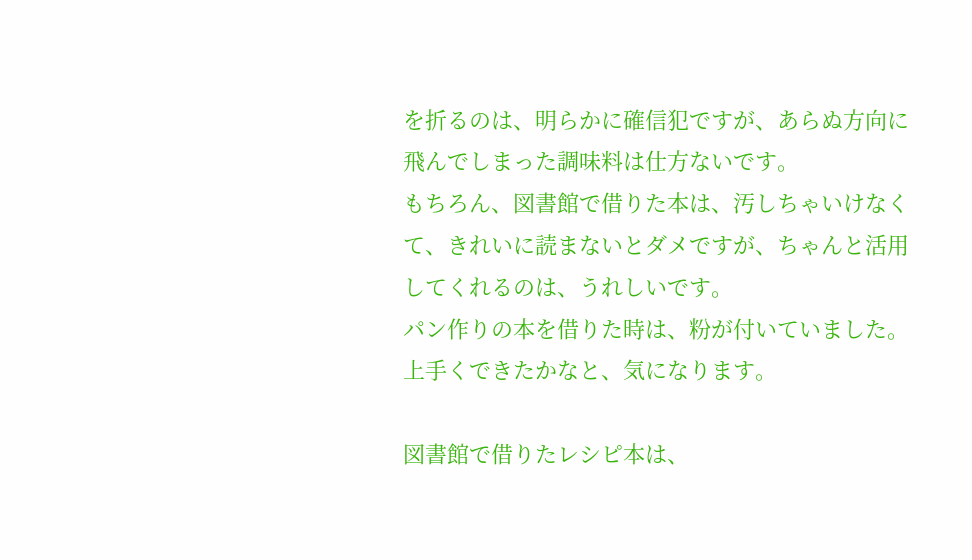を折るのは、明らかに確信犯ですが、あらぬ方向に飛んでしまった調味料は仕方ないです。
もちろん、図書館で借りた本は、汚しちゃいけなくて、きれいに読まないとダメですが、ちゃんと活用してくれるのは、うれしいです。
パン作りの本を借りた時は、粉が付いていました。
上手くできたかなと、気になります。

図書館で借りたレシピ本は、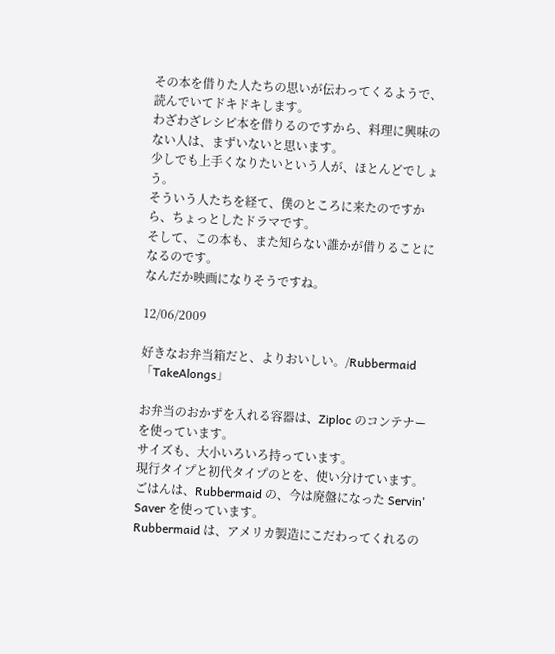その本を借りた人たちの思いが伝わってくるようで、読んでいてドキドキします。
わざわざレシピ本を借りるのですから、料理に興味のない人は、まずいないと思います。
少しでも上手くなりたいという人が、ほとんどでしょう。
そういう人たちを経て、僕のところに来たのですから、ちょっとしたドラマです。
そして、この本も、また知らない誰かが借りることになるのです。
なんだか映画になりそうですね。

12/06/2009

好きなお弁当箱だと、よりおいしい。/Rubbermaid「TakeAlongs」

お弁当のおかずを入れる容器は、Ziploc のコンテナーを使っています。
サイズも、大小いろいろ持っています。
現行タイプと初代タイプのとを、使い分けています。
ごはんは、Rubbermaid の、今は廃盤になった Servin' Saver を使っています。
Rubbermaid は、アメリカ製造にこだわってくれるの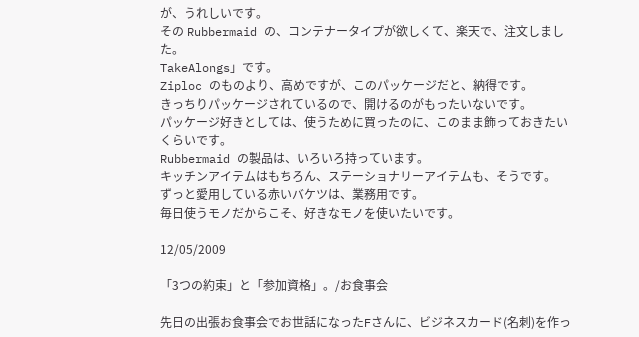が、うれしいです。
その Rubbermaid の、コンテナータイプが欲しくて、楽天で、注文しました。
TakeAlongs」です。
Ziploc のものより、高めですが、このパッケージだと、納得です。
きっちりパッケージされているので、開けるのがもったいないです。
パッケージ好きとしては、使うために買ったのに、このまま飾っておきたいくらいです。
Rubbermaid の製品は、いろいろ持っています。
キッチンアイテムはもちろん、ステーショナリーアイテムも、そうです。
ずっと愛用している赤いバケツは、業務用です。
毎日使うモノだからこそ、好きなモノを使いたいです。

12/05/2009

「3つの約束」と「参加資格」。/お食事会

先日の出張お食事会でお世話になったFさんに、ビジネスカード(名刺)を作っ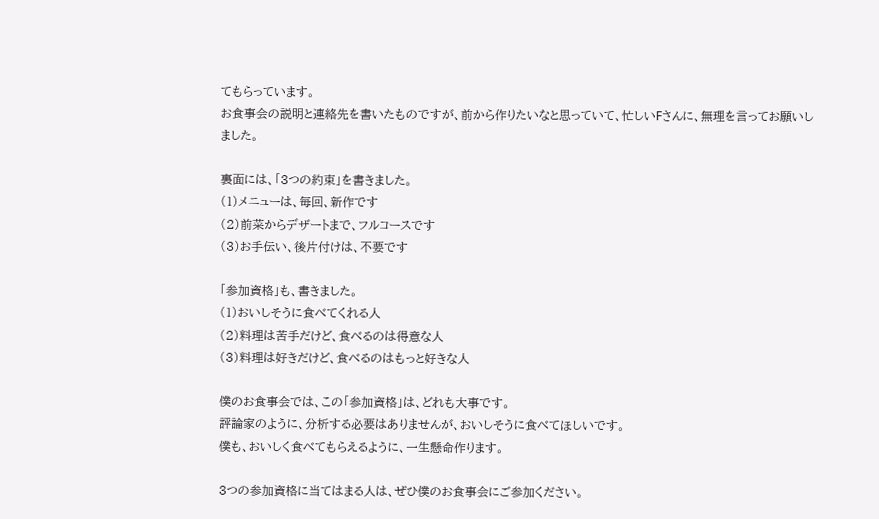てもらっています。
お食事会の説明と連絡先を書いたものですが、前から作りたいなと思っていて、忙しいFさんに、無理を言ってお願いしました。

裏面には、「3つの約束」を書きました。
(1)メニューは、毎回、新作です
(2)前菜からデザートまで、フルコースです
(3)お手伝い、後片付けは、不要です

「参加資格」も、書きました。
(1)おいしそうに食べてくれる人
(2)料理は苦手だけど、食べるのは得意な人
(3)料理は好きだけど、食べるのはもっと好きな人

僕のお食事会では、この「参加資格」は、どれも大事です。
評論家のように、分析する必要はありませんが、おいしそうに食べてほしいです。
僕も、おいしく食べてもらえるように、一生懸命作ります。

3つの参加資格に当てはまる人は、ぜひ僕のお食事会にご参加ください。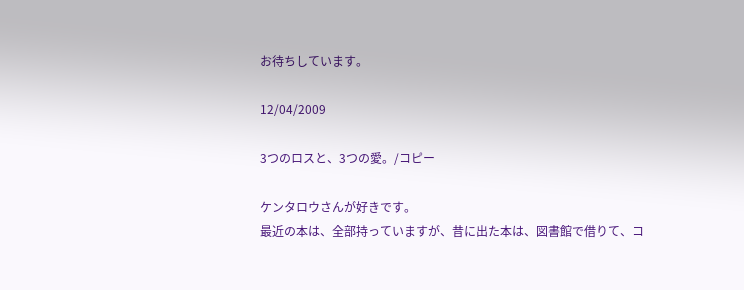お待ちしています。

12/04/2009

3つのロスと、3つの愛。/コピー

ケンタロウさんが好きです。
最近の本は、全部持っていますが、昔に出た本は、図書館で借りて、コ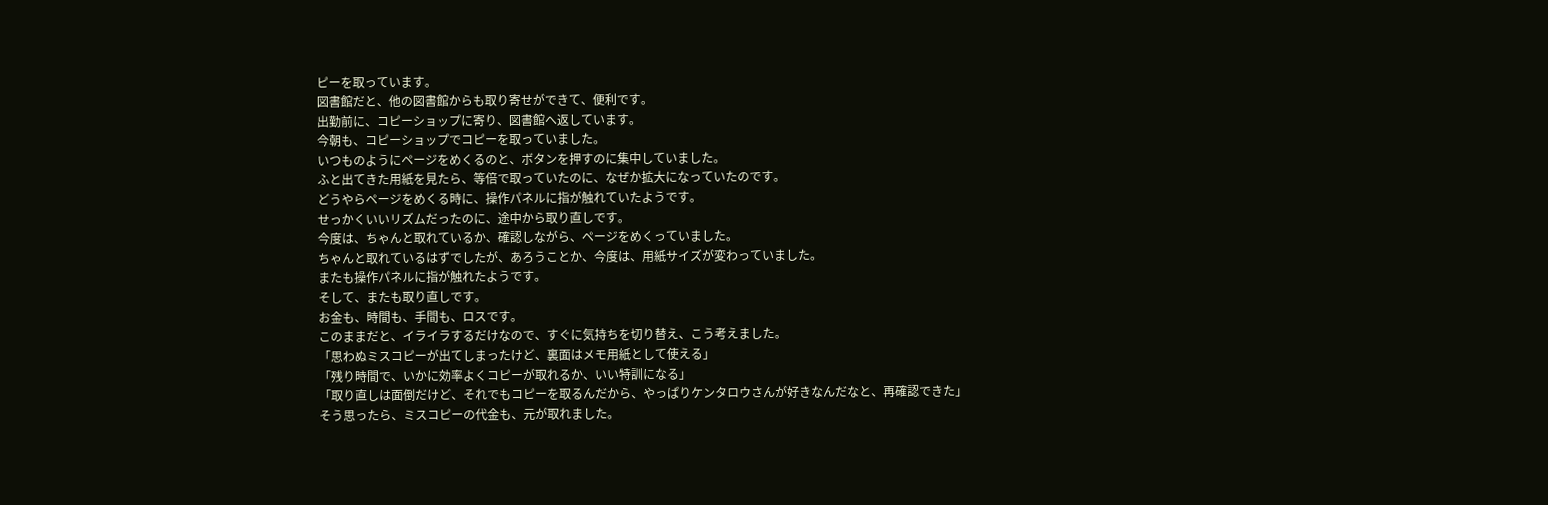ピーを取っています。
図書館だと、他の図書館からも取り寄せができて、便利です。
出勤前に、コピーショップに寄り、図書館へ返しています。
今朝も、コピーショップでコピーを取っていました。
いつものようにページをめくるのと、ボタンを押すのに集中していました。
ふと出てきた用紙を見たら、等倍で取っていたのに、なぜか拡大になっていたのです。
どうやらページをめくる時に、操作パネルに指が触れていたようです。
せっかくいいリズムだったのに、途中から取り直しです。
今度は、ちゃんと取れているか、確認しながら、ページをめくっていました。
ちゃんと取れているはずでしたが、あろうことか、今度は、用紙サイズが変わっていました。
またも操作パネルに指が触れたようです。
そして、またも取り直しです。
お金も、時間も、手間も、ロスです。
このままだと、イライラするだけなので、すぐに気持ちを切り替え、こう考えました。
「思わぬミスコピーが出てしまったけど、裏面はメモ用紙として使える」
「残り時間で、いかに効率よくコピーが取れるか、いい特訓になる」
「取り直しは面倒だけど、それでもコピーを取るんだから、やっぱりケンタロウさんが好きなんだなと、再確認できた」
そう思ったら、ミスコピーの代金も、元が取れました。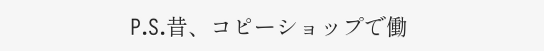P.S.昔、コピーショップで働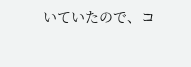いていたので、コ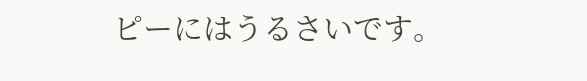ピーにはうるさいです。